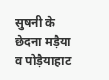सुषनी के छेदना मड़ैया व पोड़ैयाहाट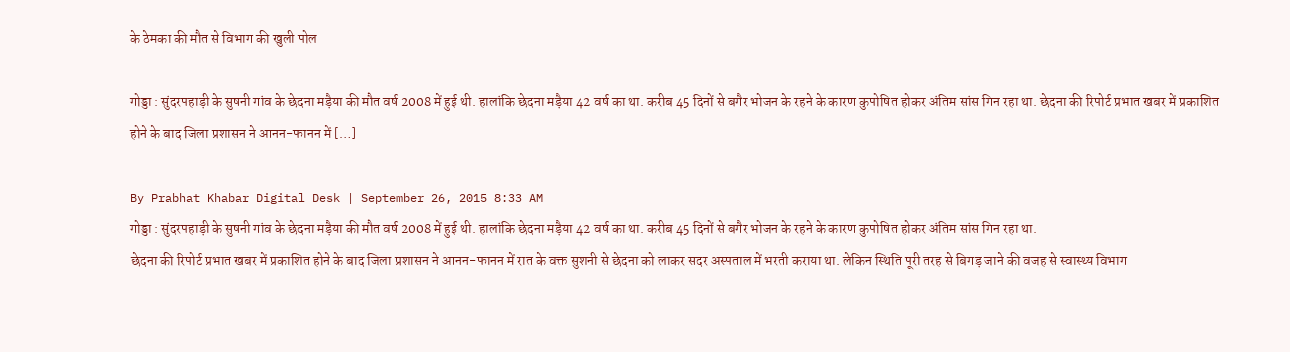के ठेमका की मौत से विभाग की खुली पोल

गोड्डा : सुंदरपहाड़ी के सुषनी गांव के छेदना मड़ैया की मौत वर्ष 2008 में हुई थी. हालांकि छेदना मड़ैया 42 वर्ष का था. करीब 45 दिनों से बगैर भोजन के रहने के कारण कुपोषित होकर अंतिम सांस गिन रहा था. छेदना की रिपोर्ट प्रभात खबर में प्रकाशित होने के बाद जिला प्रशासन ने आनन-फानन में […]

By Prabhat Khabar Digital Desk | September 26, 2015 8:33 AM
गोड्डा : सुंदरपहाड़ी के सुषनी गांव के छेदना मड़ैया की मौत वर्ष 2008 में हुई थी. हालांकि छेदना मड़ैया 42 वर्ष का था. करीब 45 दिनों से बगैर भोजन के रहने के कारण कुपोषित होकर अंतिम सांस गिन रहा था.
छेदना की रिपोर्ट प्रभात खबर में प्रकाशित होने के बाद जिला प्रशासन ने आनन-फानन में रात के वक्त सुशनी से छेदना को लाकर सदर अस्पताल में भरती कराया था. लेकिन स्थिति पूरी तरह से बिगड़ जाने की वजह से स्वास्थ्य विभाग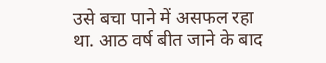उसे बचा पाने में असफल रहा था. आठ वर्ष बीत जाने के बाद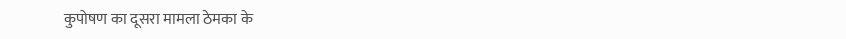कुपोषण का दूसरा मामला ठेमका के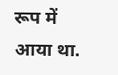रूप में आया था.